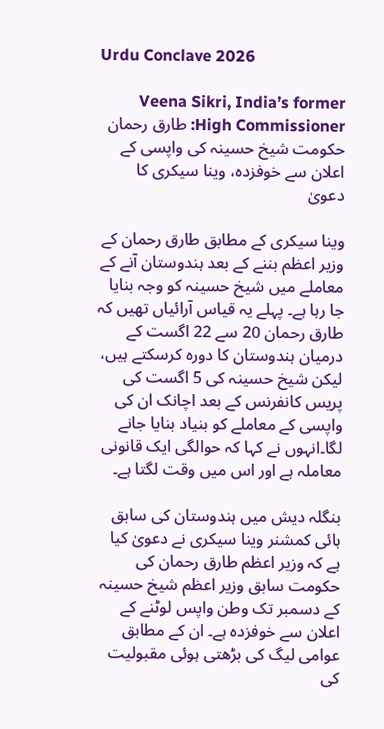Urdu Conclave 2026

Veena Sikri, India’s former High Commissioner: طارق رحمان حکومت شیخ حسینہ کی واپسی کے اعلان سے خوفزدہ، وینا سیکری کا دعویٰ

وینا سیکری کے مطابق طارق رحمان کے وزیر اعظم بننے کے بعد ہندوستان آنے کے معاملے میں شیخ حسینہ کو وجہ بنایا جا رہا ہے۔ پہلے یہ قیاس آرائیاں تھیں کہ طارق رحمان 20 سے 22 اگست کے درمیان ہندوستان کا دورہ کرسکتے ہیں، لیکن شیخ حسینہ کی 5 اگست کی پریس کانفرنس کے بعد اچانک ان کی واپسی کے معاملے کو بنیاد بنایا جانے لگا۔انہوں نے کہا کہ حوالگی ایک قانونی معاملہ ہے اور اس میں وقت لگتا ہے۔

بنگلہ دیش میں ہندوستان کی سابق ہائی کمشنر وینا سیکری نے دعویٰ کیا ہے کہ وزیر اعظم طارق رحمان کی حکومت سابق وزیر اعظم شیخ حسینہ کے دسمبر تک وطن واپس لوٹنے کے اعلان سے خوفزدہ ہے۔ ان کے مطابق عوامی لیگ کی بڑھتی ہوئی مقبولیت کی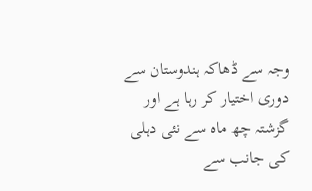وجہ سے ڈھاکہ ہندوستان سے دوری اختیار کر رہا ہے اور گزشتہ چھ ماہ سے نئی دہلی کی جانب سے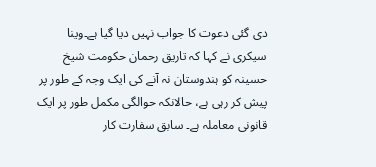دی گئی دعوت کا جواب نہیں دیا گیا ہے۔وینا سیکری نے کہا کہ تاریق رحمان حکومت شیخ حسینہ کو ہندوستان نہ آنے کی ایک وجہ کے طور پر پیش کر رہی ہے، حالانکہ حوالگی مکمل طور پر ایک قانونی معاملہ ہے۔ سابق سفارت کار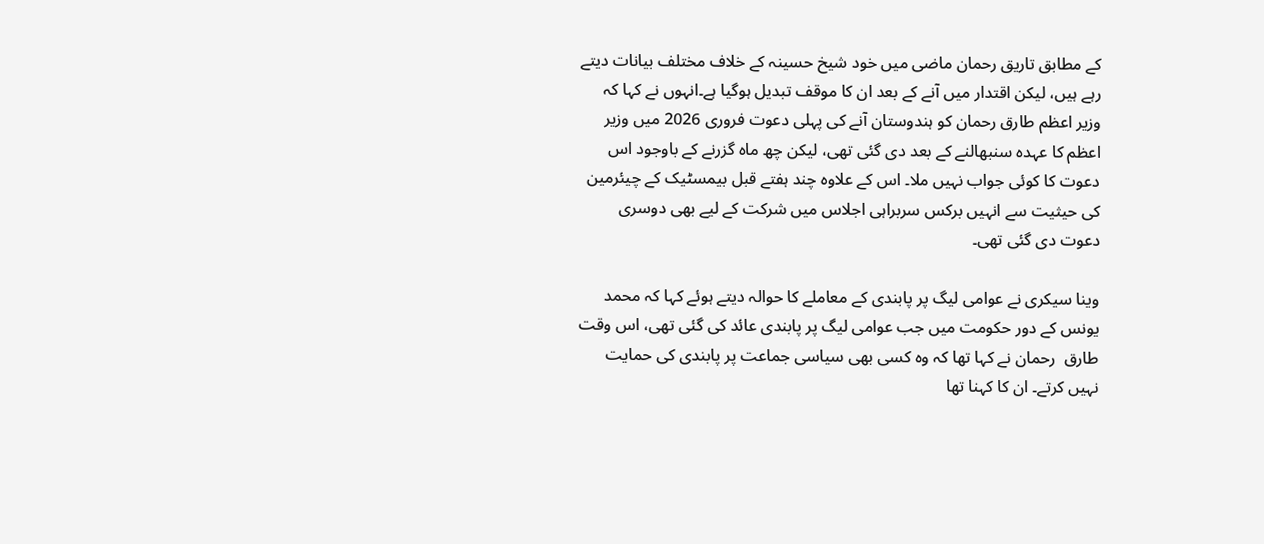کے مطابق تاریق رحمان ماضی میں خود شیخ حسینہ کے خلاف مختلف بیانات دیتے رہے ہیں، لیکن اقتدار میں آنے کے بعد ان کا موقف تبدیل ہوگیا ہے۔انہوں نے کہا کہ وزیر اعظم طارق رحمان کو ہندوستان آنے کی پہلی دعوت فروری 2026 میں وزیر اعظم کا عہدہ سنبھالنے کے بعد دی گئی تھی، لیکن چھ ماہ گزرنے کے باوجود اس دعوت کا کوئی جواب نہیں ملا۔ اس کے علاوہ چند ہفتے قبل بیمسٹیک کے چیئرمین کی حیثیت سے انہیں برکس سربراہی اجلاس میں شرکت کے لیے بھی دوسری دعوت دی گئی تھی۔

وینا سیکری نے عوامی لیگ پر پابندی کے معاملے کا حوالہ دیتے ہوئے کہا کہ محمد یونس کے دور حکومت میں جب عوامی لیگ پر پابندی عائد کی گئی تھی، اس وقت  طارق  رحمان نے کہا تھا کہ وہ کسی بھی سیاسی جماعت پر پابندی کی حمایت نہیں کرتے۔ ان کا کہنا تھا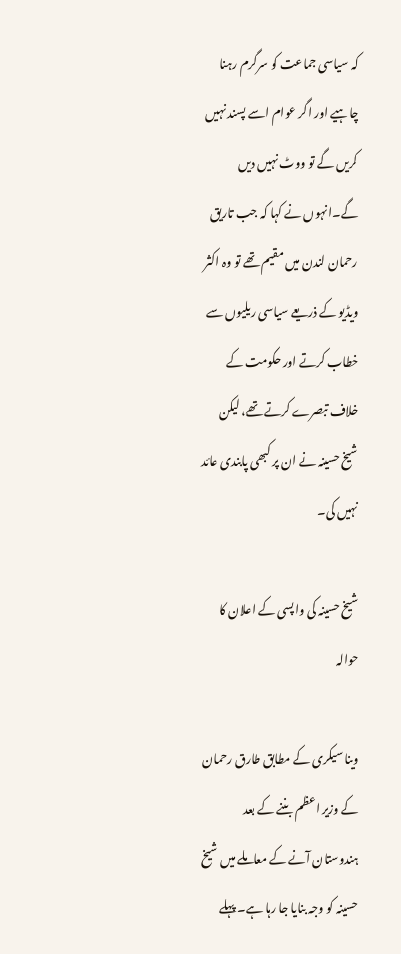کہ سیاسی جماعت کو سرگرم رہنا چاہیے اور اگر عوام اسے پسند نہیں کریں گے تو ووٹ نہیں دیں گے۔انہوں نے کہا کہ جب تاریق رحمان لندن میں مقیم تھے تو وہ اکثر ویڈیو کے ذریعے سیاسی ریلیوں سے خطاب کرتے اور حکومت کے خلاف تبصرے کرتے تھے، لیکن شیخ حسینہ نے ان پر کبھی پابندی عائد نہیں کی۔

شیخ حسینہ کی واپسی کے اعلان کا حوالہ

وینا سیکری کے مطابق طارق رحمان کے وزیر اعظم بننے کے بعد ہندوستان آنے کے معاملے میں شیخ حسینہ کو وجہ بنایا جا رہا ہے۔ پہلے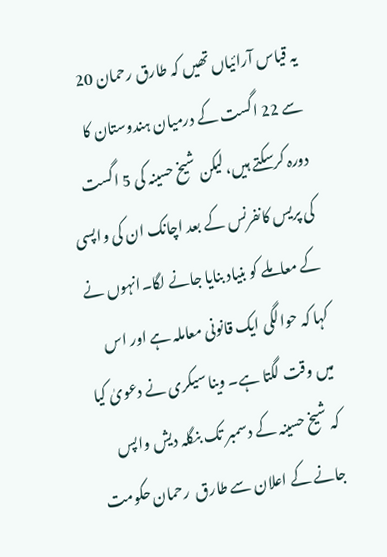یہ قیاس آرائیاں تھیں کہ طارق رحمان 20 سے 22 اگست کے درمیان ہندوستان کا دورہ کرسکتے ہیں، لیکن شیخ حسینہ کی 5 اگست کی پریس کانفرنس کے بعد اچانک ان کی واپسی کے معاملے کو بنیاد بنایا جانے لگا۔انہوں نے کہا کہ حوالگی ایک قانونی معاملہ ہے اور اس میں وقت لگتا ہے۔ وینا سیکری نے دعویٰ کیا کہ شیخ حسینہ کے دسمبر تک بنگلہ دیش واپس جانے کے اعلان سے طارق  رحمان حکومت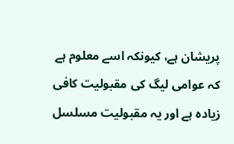پریشان ہے، کیونکہ اسے معلوم ہے کہ عوامی لیگ کی مقبولیت کافی زیادہ ہے اور یہ مقبولیت مسلسل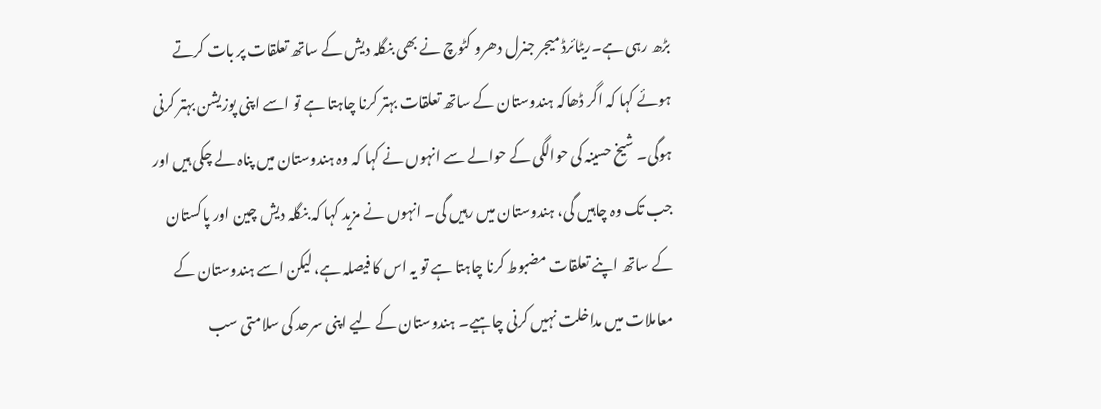بڑھ رہی ہے۔ریٹائرڈ میجر جنرل دھرو کٹوچ نے بھی بنگلہ دیش کے ساتھ تعلقات پر بات کرتے ہوئے کہا کہ اگر ڈھاکہ ہندوستان کے ساتھ تعلقات بہتر کرنا چاہتا ہے تو اسے اپنی پوزیشن بہتر کرنی ہوگی۔ شیخ حسینہ کی حوالگی کے حوالے سے انہوں نے کہا کہ وہ ہندوستان میں پناہ لے چکی ہیں اور جب تک وہ چاہیں گی، ہندوستان میں رہیں گی۔ انہوں نے مزید کہا کہ بنگلہ دیش چین اور پاکستان کے ساتھ اپنے تعلقات مضبوط کرنا چاہتا ہے تو یہ اس کا فیصلہ ہے، لیکن اسے ہندوستان کے معاملات میں مداخلت نہیں کرنی چاہیے۔ ہندوستان کے لیے اپنی سرحد کی سلامتی سب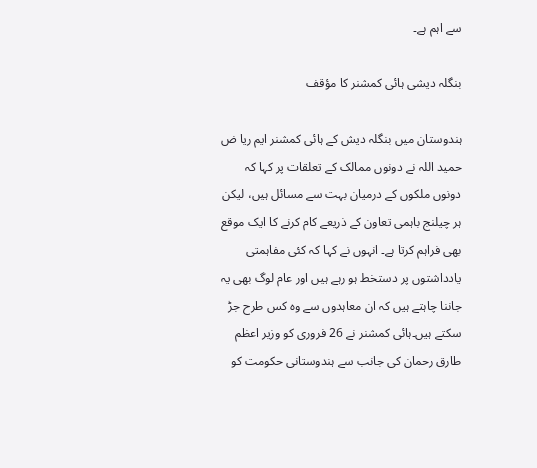سے اہم ہے۔

بنگلہ دیشی ہائی کمشنر کا مؤقف

ہندوستان میں بنگلہ دیش کے ہائی کمشنر ایم ریا ض حمید اللہ نے دونوں ممالک کے تعلقات پر کہا کہ دونوں ملکوں کے درمیان بہت سے مسائل ہیں، لیکن ہر چیلنج باہمی تعاون کے ذریعے کام کرنے کا ایک موقع بھی فراہم کرتا ہے۔ انہوں نے کہا کہ کئی مفاہمتی یادداشتوں پر دستخط ہو رہے ہیں اور عام لوگ بھی یہ جاننا چاہتے ہیں کہ ان معاہدوں سے وہ کس طرح جڑ سکتے ہیں۔ہائی کمشنر نے 26 فروری کو وزیر اعظم طارق رحمان کی جانب سے ہندوستانی حکومت کو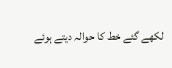لکھے گئے خط کا حوالہ دیتے ہوئے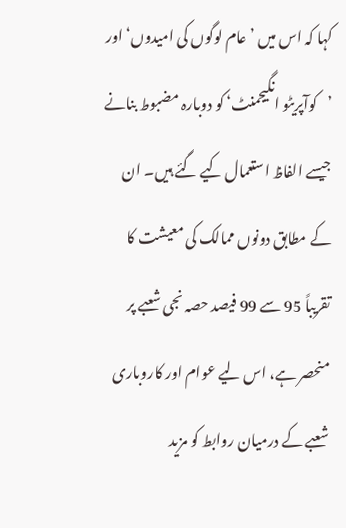کہا کہ اس میں ’عام لوگوں کی امیدوں‘ اور ’کوآپریٹو انگیجمنٹ‘ کو دوبارہ مضبوط بنانے جیسے الفاظ استعمال کیے گئے ہیں۔ ان کے مطابق دونوں ممالک کی معیشت کا تقریباً 95 سے 99 فیصد حصہ نجی شعبے پر منحصر ہے، اس لیے عوام اور کاروباری شعبے کے درمیان روابط کو مزید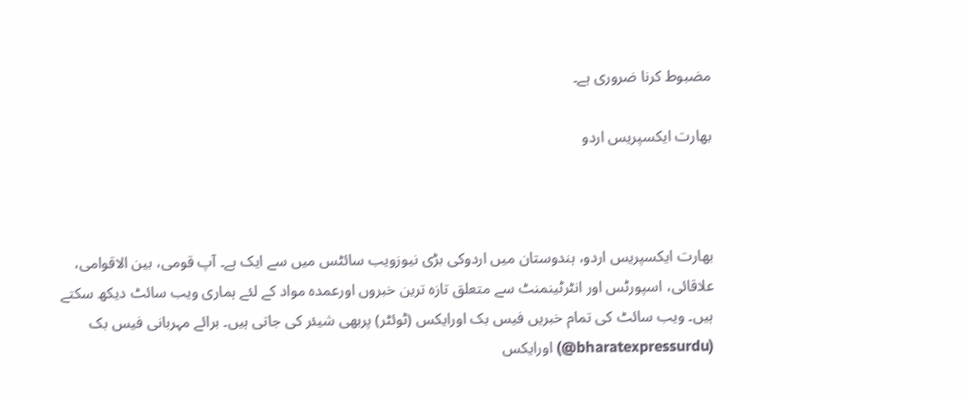مضبوط کرنا ضروری ہے۔

بھارت ایکسپریس اردو



بھارت ایکسپریس اردو، ہندوستان میں اردوکی بڑی نیوزویب سائٹس میں سے ایک ہے۔ آپ قومی، بین الاقوامی، علاقائی، اسپورٹس اور انٹرٹینمنٹ سے متعلق تازہ ترین خبروں اورعمدہ مواد کے لئے ہماری ویب سائٹ دیکھ سکتے ہیں۔ ویب سائٹ کی تمام خبریں فیس بک اورایکس (ٹوئٹر) پربھی شیئر کی جاتی ہیں۔ برائے مہربانی فیس بک (bharatexpressurdu@) اورایکس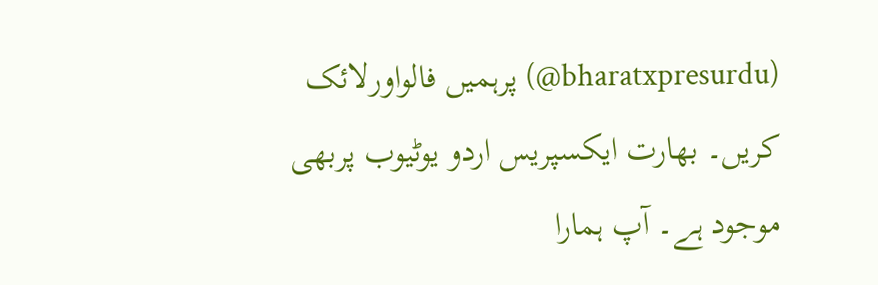(bharatxpresurdu@) پرہمیں فالواورلائک کریں۔ بھارت ایکسپریس اردو یوٹیوب پربھی موجود ہے۔ آپ ہمارا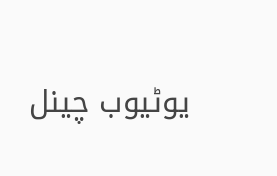یوٹیوب چینل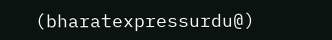(bharatexpressurdu@)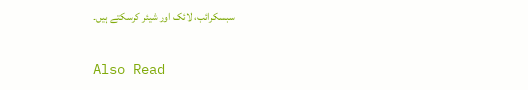سبسکرائب، لائک اور شیئر کرسکتے ہیں۔

Also Read